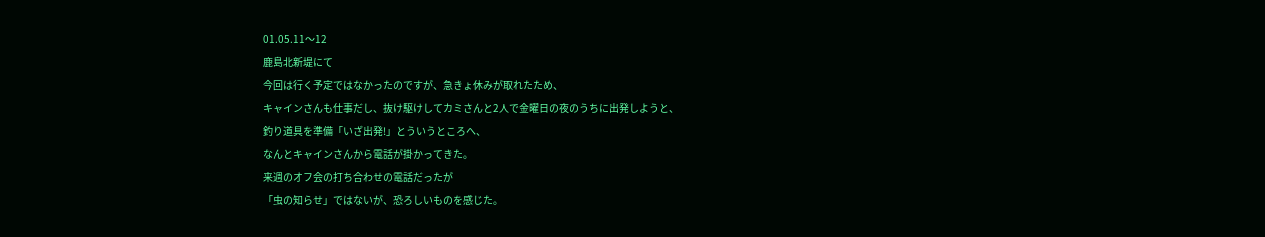01.05.11〜12
鹿島北新堤にて
今回は行く予定ではなかったのですが、急きょ休みが取れたため、
キャインさんも仕事だし、抜け駆けしてカミさんと2人で金曜日の夜のうちに出発しようと、
釣り道具を準備「いざ出発!」とういうところへ、
なんとキャインさんから電話が掛かってきた。
来週のオフ会の打ち合わせの電話だったが
「虫の知らせ」ではないが、恐ろしいものを感じた。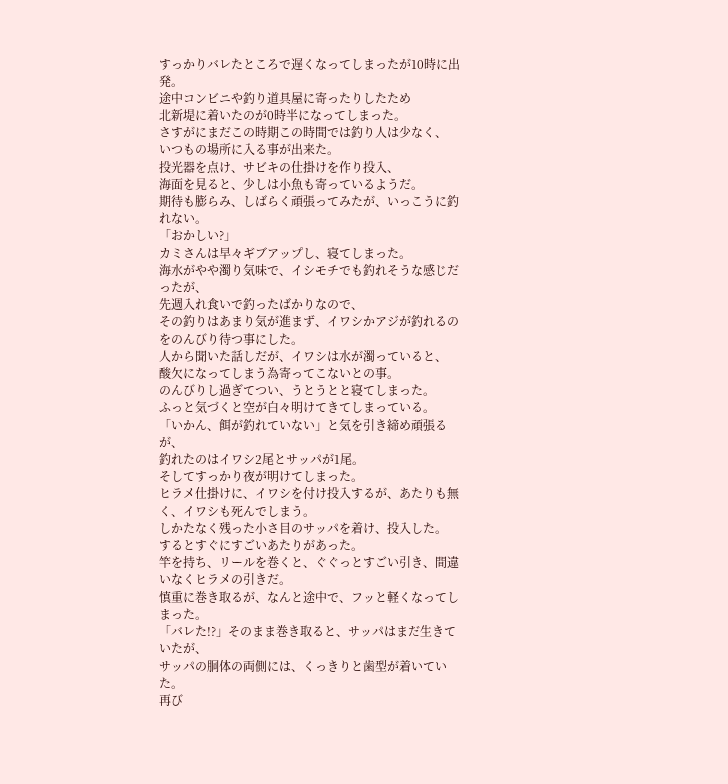すっかりバレたところで遅くなってしまったが10時に出発。
途中コンビニや釣り道具屋に寄ったりしたため
北新堤に着いたのが0時半になってしまった。
さすがにまだこの時期この時間では釣り人は少なく、
いつもの場所に入る事が出来た。
投光器を点け、サビキの仕掛けを作り投入、
海面を見ると、少しは小魚も寄っているようだ。
期待も膨らみ、しばらく頑張ってみたが、いっこうに釣れない。
「おかしい?」
カミさんは早々ギブアップし、寝てしまった。
海水がやや濁り気味で、イシモチでも釣れそうな感じだったが、
先週入れ食いで釣ったばかりなので、
その釣りはあまり気が進まず、イワシかアジが釣れるのをのんびり待つ事にした。
人から聞いた話しだが、イワシは水が濁っていると、
酸欠になってしまう為寄ってこないとの事。
のんびりし過ぎてつい、うとうとと寝てしまった。
ふっと気づくと空が白々明けてきてしまっている。
「いかん、餌が釣れていない」と気を引き締め頑張るが、
釣れたのはイワシ2尾とサッパが1尾。
そしてすっかり夜が明けてしまった。
ヒラメ仕掛けに、イワシを付け投入するが、あたりも無く、イワシも死んでしまう。
しかたなく残った小さ目のサッパを着け、投入した。
するとすぐにすごいあたりがあった。
竿を持ち、リールを巻くと、ぐぐっとすごい引き、間違いなくヒラメの引きだ。
慎重に巻き取るが、なんと途中で、フッと軽くなってしまった。
「バレた!?」そのまま巻き取ると、サッパはまだ生きていたが、
サッパの胴体の両側には、くっきりと歯型が着いていた。
再び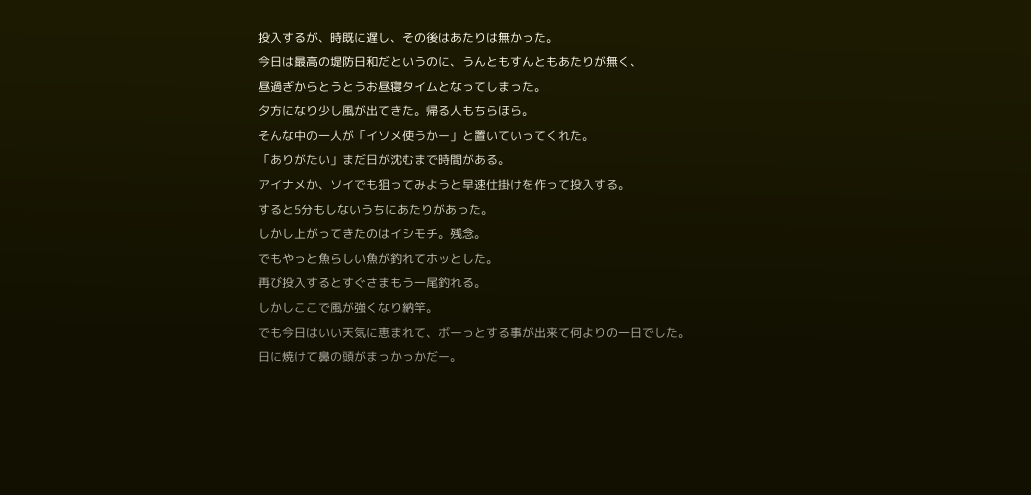投入するが、時既に遅し、その後はあたりは無かった。
今日は最高の堤防日和だというのに、うんともすんともあたりが無く、
昼過ぎからとうとうお昼寝タイムとなってしまった。
夕方になり少し風が出てきた。帰る人もちらほら。
そんな中の一人が「イソメ使うかー」と置いていってくれた。
「ありがたい」まだ日が沈むまで時間がある。
アイナメか、ソイでも狙ってみようと早速仕掛けを作って投入する。
すると5分もしないうちにあたりがあった。
しかし上がってきたのはイシモチ。残念。
でもやっと魚らしい魚が釣れてホッとした。
再び投入するとすぐさまもう一尾釣れる。
しかしここで風が強くなり納竿。
でも今日はいい天気に恵まれて、ボーっとする事が出来て何よりの一日でした。
日に焼けて鼻の頭がまっかっかだー。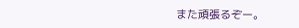また頑張るぞー。